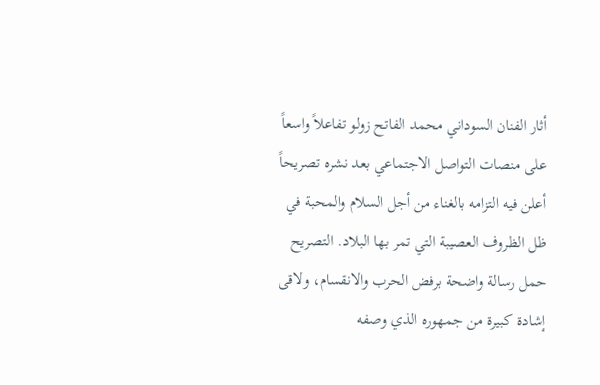أثار الفنان السوداني محمد الفاتح زولو تفاعلاً واسعاً على منصات التواصل الاجتماعي بعد نشره تصريحاً أعلن فيه التزامه بالغناء من أجل السلام والمحبة في ظل الظروف العصيبة التي تمر بها البلاد. التصريح حمل رسالة واضحة برفض الحرب والانقسام، ولاقى إشادة كبيرة من جمهوره الذي وصفه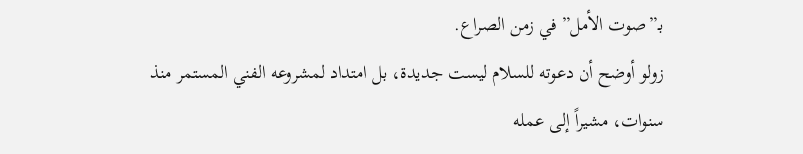بـ”صوت الأمل” في زمن الصراع.
زولو أوضح أن دعوته للسلام ليست جديدة، بل امتداد لمشروعه الفني المستمر منذ سنوات، مشيراً إلى عمله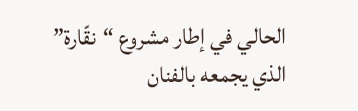الحالي في إطار مشروع “نقّارة” الذي يجمعه بالفنان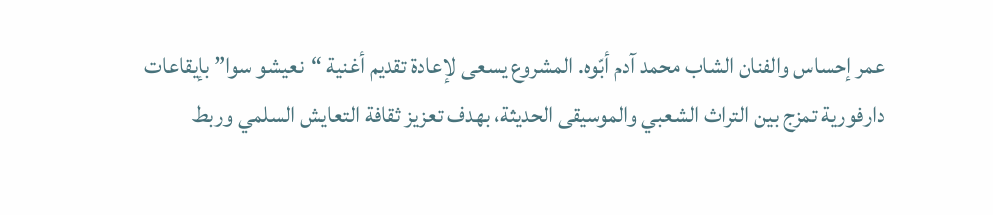عمر إحساس والفنان الشاب محمد آدم أبّوه. المشروع يسعى لإعادة تقديم أغنية “نعيشو سوا” بإيقاعات دارفورية تمزج بين التراث الشعبي والموسيقى الحديثة، بهدف تعزيز ثقافة التعايش السلمي وربط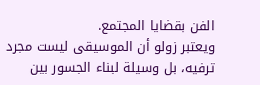الفن بقضايا المجتمع.
ويعتبر زولو أن الموسيقى ليست مجرد ترفيه، بل وسيلة لبناء الجسور بين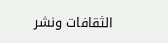الثقافات ونشر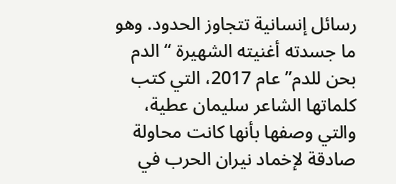رسائل إنسانية تتجاوز الحدود. وهو ما جسدته أغنيته الشهيرة “الدم بحن للدم” عام 2017، التي كتب كلماتها الشاعر سليمان عطية، والتي وصفها بأنها كانت محاولة صادقة لإخماد نيران الحرب في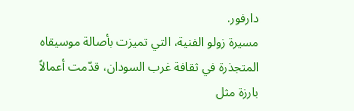دارفور.
مسيرة زولو الفنية، التي تميزت بأصالة موسيقاه المتجذرة في ثقافة غرب السودان، قدّمت أعمالاً بارزة مثل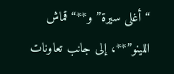“أغلى سيرة” و**“قماش اللينو”**، إلى جانب تعاونات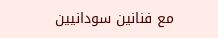مع فنانين سودانيين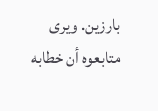بارزين. ويرى متابعوه أن خطابه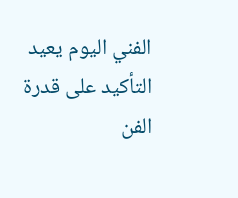الفني اليوم يعيد التأكيد على قدرة الفن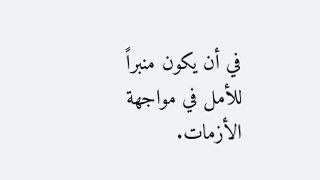في أن يكون منبراً للأمل في مواجهة الأزمات.